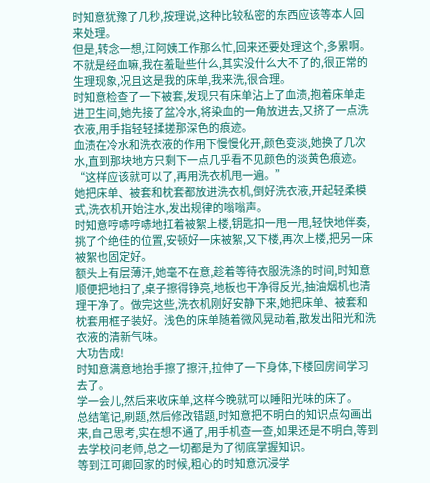时知意犹豫了几秒,按理说,这种比较私密的东西应该等本人回来处理。
但是,转念一想,江阿姨工作那么忙,回来还要处理这个,多累啊。
不就是经血嘛,我在羞耻些什么,其实没什么大不了的,很正常的生理现象,况且这是我的床单,我来洗,很合理。
时知意检查了一下被套,发现只有床单沾上了血渍,抱着床单走进卫生间,她先接了盆冷水,将染血的一角放进去,又挤了一点洗衣液,用手指轻轻揉搓那深色的痕迹。
血渍在冷水和洗衣液的作用下慢慢化开,颜色变淡,她换了几次水,直到那块地方只剩下一点几乎看不见颜色的淡黄色痕迹。
“这样应该就可以了,再用洗衣机甩一遍。”
她把床单、被套和枕套都放进洗衣机,倒好洗衣液,开起轻柔模式,洗衣机开始注水,发出规律的嗡嗡声。
时知意哼哧哼哧地扛着被絮上楼,钥匙扣一甩一甩,轻快地伴奏,挑了个绝佳的位置,安顿好一床被絮,又下楼,再次上楼,把另一床被絮也固定好。
额头上有层薄汗,她毫不在意,趁着等待衣服洗涤的时间,时知意顺便把地扫了,桌子擦得铮亮,地板也干净得反光,抽油烟机也清理干净了。做完这些,洗衣机刚好安静下来,她把床单、被套和枕套用框子装好。浅色的床单随着微风晃动着,散发出阳光和洗衣液的清新气味。
大功告成!
时知意满意地抬手擦了擦汗,拉伸了一下身体,下楼回房间学习去了。
学一会儿,然后来收床单,这样今晚就可以睡阳光味的床了。
总结笔记,刷题,然后修改错题,时知意把不明白的知识点勾画出来,自己思考,实在想不通了,用手机查一查,如果还是不明白,等到去学校问老师,总之一切都是为了彻底掌握知识。
等到江可卿回家的时候,粗心的时知意沉浸学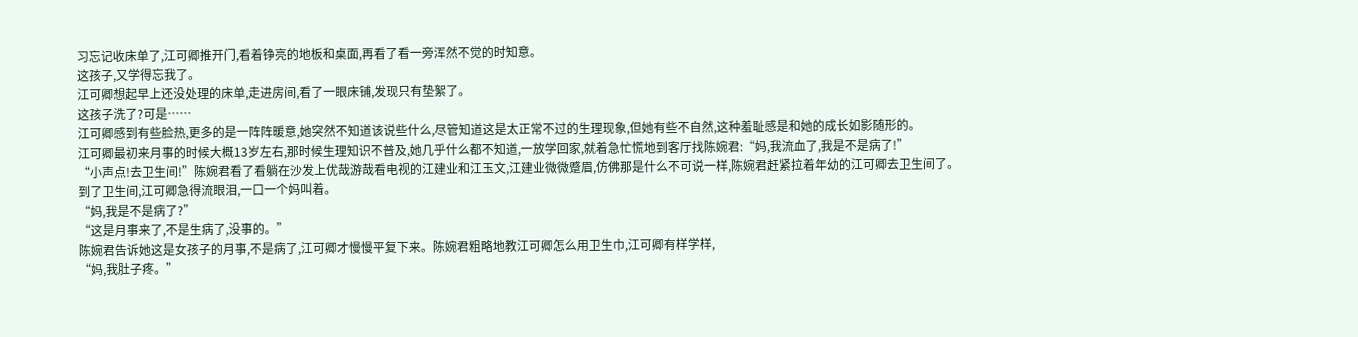习忘记收床单了,江可卿推开门,看着铮亮的地板和桌面,再看了看一旁浑然不觉的时知意。
这孩子,又学得忘我了。
江可卿想起早上还没处理的床单,走进房间,看了一眼床铺,发现只有垫絮了。
这孩子洗了?可是……
江可卿感到有些脸热,更多的是一阵阵暖意,她突然不知道该说些什么,尽管知道这是太正常不过的生理现象,但她有些不自然,这种羞耻感是和她的成长如影随形的。
江可卿最初来月事的时候大概13岁左右,那时候生理知识不普及,她几乎什么都不知道,一放学回家,就着急忙慌地到客厅找陈婉君:“妈,我流血了,我是不是病了!”
“小声点!去卫生间!”陈婉君看了看躺在沙发上优哉游哉看电视的江建业和江玉文,江建业微微蹙眉,仿佛那是什么不可说一样,陈婉君赶紧拉着年幼的江可卿去卫生间了。
到了卫生间,江可卿急得流眼泪,一口一个妈叫着。
“妈,我是不是病了?”
“这是月事来了,不是生病了,没事的。”
陈婉君告诉她这是女孩子的月事,不是病了,江可卿才慢慢平复下来。陈婉君粗略地教江可卿怎么用卫生巾,江可卿有样学样,
“妈,我肚子疼。”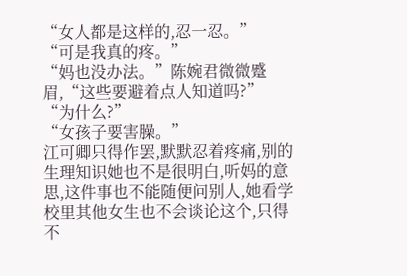“女人都是这样的,忍一忍。”
“可是我真的疼。”
“妈也没办法。”陈婉君微微蹙眉,“这些要避着点人知道吗?”
“为什么?”
“女孩子要害臊。”
江可卿只得作罢,默默忍着疼痛,别的生理知识她也不是很明白,听妈的意思,这件事也不能随便问别人,她看学校里其他女生也不会谈论这个,只得不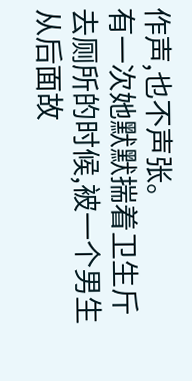作声,也不声张。
有一次她默默揣着卫生斤去厕所的时候,被一个男生从后面故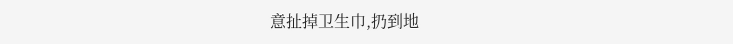意扯掉卫生巾,扔到地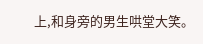上,和身旁的男生哄堂大笑。